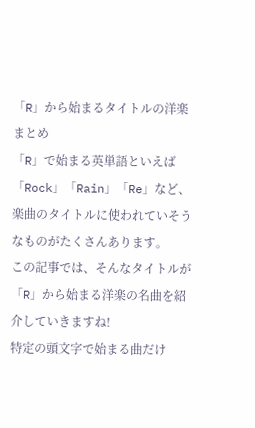「R」から始まるタイトルの洋楽まとめ
「R」で始まる英単語といえば「Rock」「Rain」「Re」など、楽曲のタイトルに使われていそうなものがたくさんあります。
この記事では、そんなタイトルが「R」から始まる洋楽の名曲を紹介していきますね!
特定の頭文字で始まる曲だけ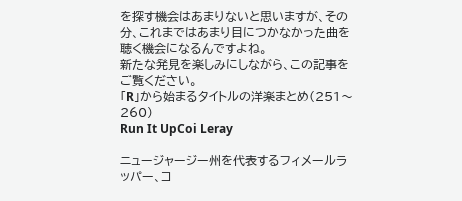を探す機会はあまりないと思いますが、その分、これまではあまり目につかなかった曲を聴く機会になるんですよね。
新たな発見を楽しみにしながら、この記事をご覧ください。
「R」から始まるタイトルの洋楽まとめ(251〜260)
Run It UpCoi Leray

ニュージャージー州を代表するフィメールラッパー、コ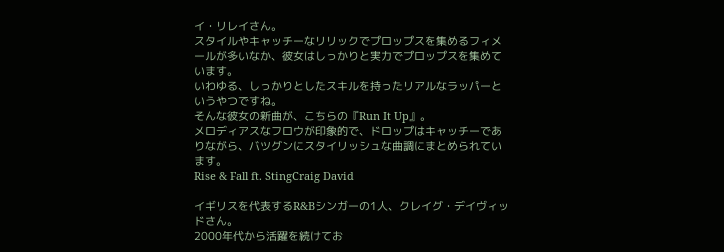イ・リレイさん。
スタイルやキャッチーなリリックでプロップスを集めるフィメールが多いなか、彼女はしっかりと実力でプロップスを集めています。
いわゆる、しっかりとしたスキルを持ったリアルなラッパーというやつですね。
そんな彼女の新曲が、こちらの『Run It Up』。
メロディアスなフロウが印象的で、ドロップはキャッチーでありながら、バツグンにスタイリッシュな曲調にまとめられています。
Rise & Fall ft. StingCraig David

イギリスを代表するR&Bシンガーの1人、クレイグ・デイヴィッドさん。
2000年代から活躍を続けてお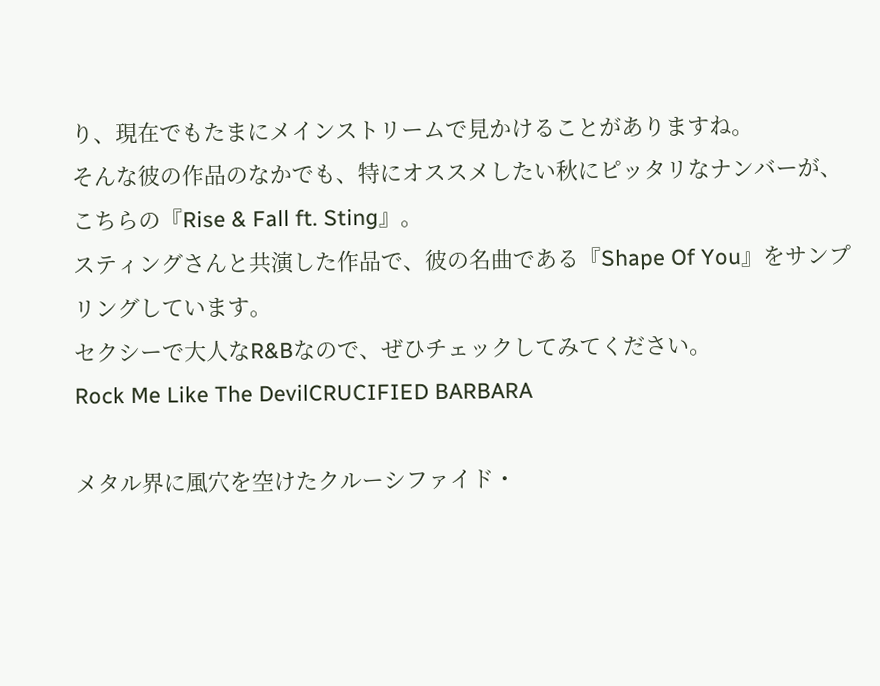り、現在でもたまにメインストリームで見かけることがありますね。
そんな彼の作品のなかでも、特にオススメしたい秋にピッタリなナンバーが、こちらの『Rise & Fall ft. Sting』。
スティングさんと共演した作品で、彼の名曲である『Shape Of You』をサンプリングしています。
セクシーで大人なR&Bなので、ぜひチェックしてみてください。
Rock Me Like The DevilCRUCIFIED BARBARA

メタル界に風穴を空けたクルーシファイド・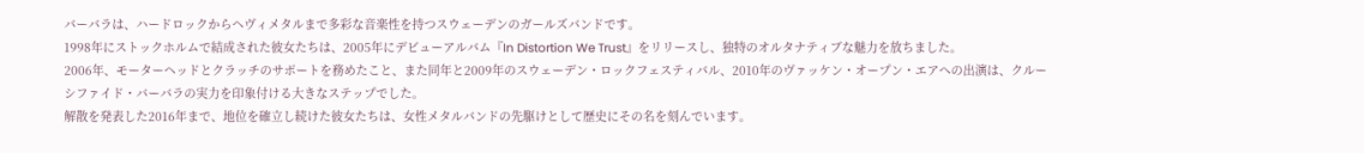バーバラは、ハードロックからヘヴィメタルまで多彩な音楽性を持つスウェーデンのガールズバンドです。
1998年にストックホルムで結成された彼女たちは、2005年にデビューアルバム『In Distortion We Trust』をリリースし、独特のオルタナティブな魅力を放ちました。
2006年、モーターヘッドとクラッチのサポートを務めたこと、また同年と2009年のスウェーデン・ロックフェスティバル、2010年のヴァッケン・オープン・エアへの出演は、クルーシファイド・バーバラの実力を印象付ける大きなステップでした。
解散を発表した2016年まで、地位を確立し続けた彼女たちは、女性メタルバンドの先駆けとして歴史にその名を刻んでいます。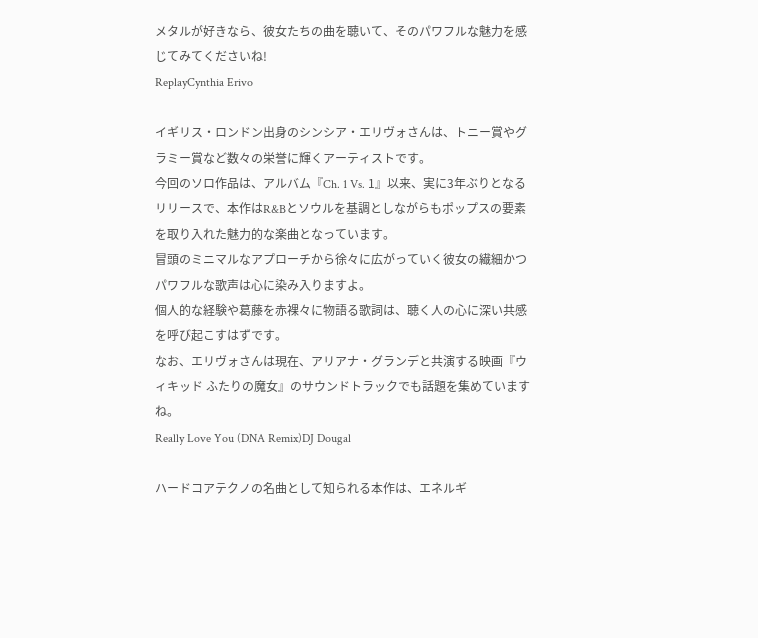メタルが好きなら、彼女たちの曲を聴いて、そのパワフルな魅力を感じてみてくださいね!
ReplayCynthia Erivo

イギリス・ロンドン出身のシンシア・エリヴォさんは、トニー賞やグラミー賞など数々の栄誉に輝くアーティストです。
今回のソロ作品は、アルバム『Ch. 1 Vs. 1』以来、実に3年ぶりとなるリリースで、本作はR&Bとソウルを基調としながらもポップスの要素を取り入れた魅力的な楽曲となっています。
冒頭のミニマルなアプローチから徐々に広がっていく彼女の繊細かつパワフルな歌声は心に染み入りますよ。
個人的な経験や葛藤を赤裸々に物語る歌詞は、聴く人の心に深い共感を呼び起こすはずです。
なお、エリヴォさんは現在、アリアナ・グランデと共演する映画『ウィキッド ふたりの魔女』のサウンドトラックでも話題を集めていますね。
Really Love You (DNA Remix)DJ Dougal

ハードコアテクノの名曲として知られる本作は、エネルギ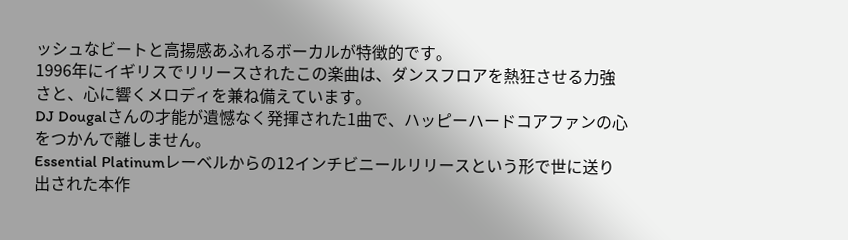ッシュなビートと高揚感あふれるボーカルが特徴的です。
1996年にイギリスでリリースされたこの楽曲は、ダンスフロアを熱狂させる力強さと、心に響くメロディを兼ね備えています。
DJ Dougalさんの才能が遺憾なく発揮された1曲で、ハッピーハードコアファンの心をつかんで離しません。
Essential Platinumレーベルからの12インチビニールリリースという形で世に送り出された本作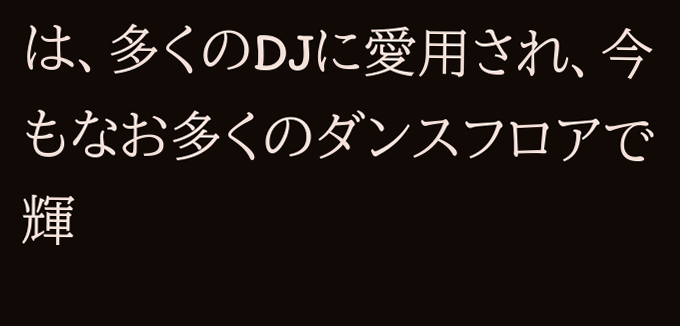は、多くのDJに愛用され、今もなお多くのダンスフロアで輝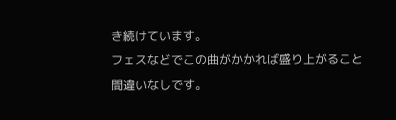き続けています。
フェスなどでこの曲がかかれば盛り上がること間違いなしです。